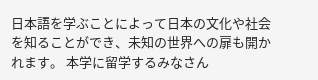日本語を学ぶことによって日本の文化や社会を知ることができ、未知の世界への扉も開かれます。 本学に留学するみなさん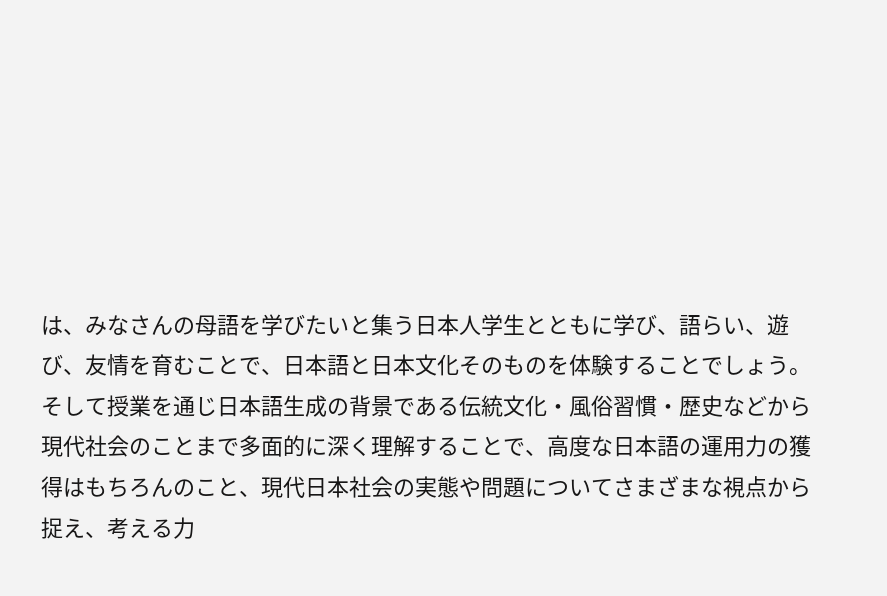は、みなさんの母語を学びたいと集う日本人学生とともに学び、語らい、遊び、友情を育むことで、日本語と日本文化そのものを体験することでしょう。 そして授業を通じ日本語生成の背景である伝統文化・風俗習慣・歴史などから現代社会のことまで多面的に深く理解することで、高度な日本語の運用力の獲得はもちろんのこと、現代日本社会の実態や問題についてさまざまな視点から捉え、考える力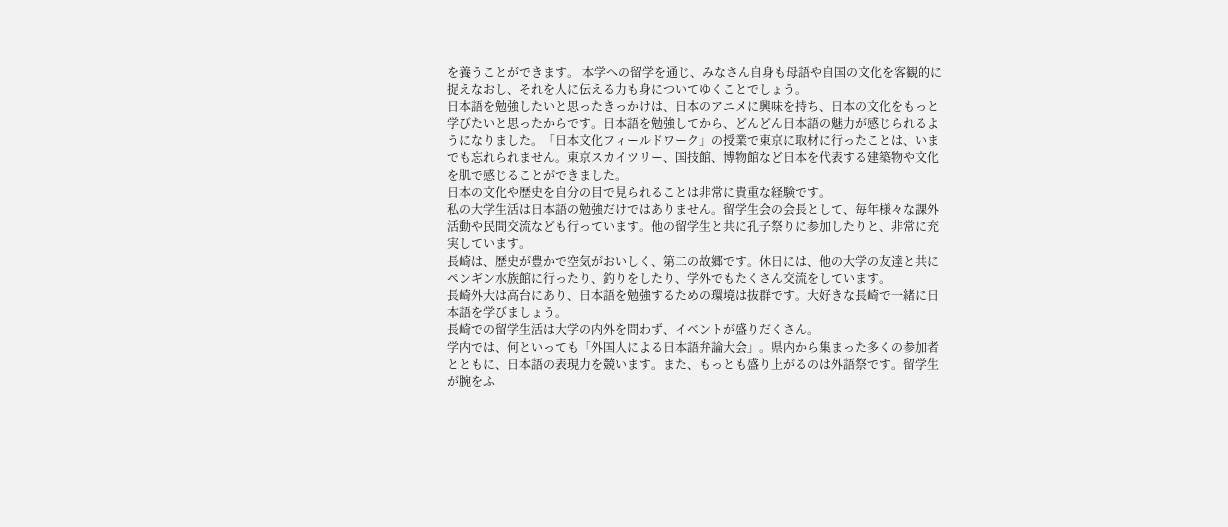を養うことができます。 本学への留学を通じ、みなさん自身も母語や自国の文化を客観的に捉えなおし、それを人に伝える力も身についてゆくことでしょう。
日本語を勉強したいと思ったきっかけは、日本のアニメに興味を持ち、日本の文化をもっと学びたいと思ったからです。日本語を勉強してから、どんどん日本語の魅力が感じられるようになりました。「日本文化フィールドワーク」の授業で東京に取材に行ったことは、いまでも忘れられません。東京スカイツリー、国技館、博物館など日本を代表する建築物や文化を肌で感じることができました。
日本の文化や歴史を自分の目で見られることは非常に貴重な経験です。
私の大学生活は日本語の勉強だけではありません。留学生会の会長として、毎年様々な課外活動や民間交流なども行っています。他の留学生と共に孔子祭りに参加したりと、非常に充実しています。
長崎は、歴史が豊かで空気がおいしく、第二の故郷です。休日には、他の大学の友達と共にペンギン水族館に行ったり、釣りをしたり、学外でもたくさん交流をしています。
長崎外大は高台にあり、日本語を勉強するための環境は抜群です。大好きな長崎で一緒に日本語を学びましょう。
長崎での留学生活は大学の内外を問わず、イベントが盛りだくさん。
学内では、何といっても「外国人による日本語弁論大会」。県内から集まった多くの参加者とともに、日本語の表現力を競います。また、もっとも盛り上がるのは外語祭です。留学生が腕をふ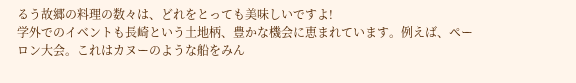るう故郷の料理の数々は、どれをとっても美味しいですよ!
学外でのイベントも長崎という土地柄、豊かな機会に恵まれています。例えば、ペーロン大会。これはカヌーのような船をみん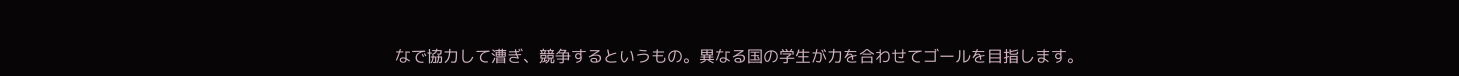なで協力して漕ぎ、競争するというもの。異なる国の学生が力を合わせてゴールを目指します。